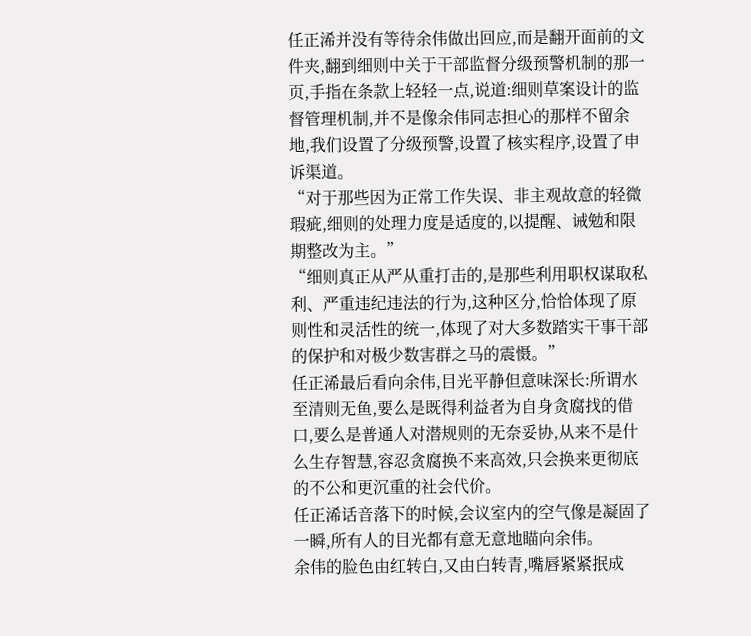任正浠并没有等待余伟做出回应,而是翻开面前的文件夹,翻到细则中关于干部监督分级预警机制的那一页,手指在条款上轻轻一点,说道:细则草案设计的监督管理机制,并不是像余伟同志担心的那样不留余地,我们设置了分级预警,设置了核实程序,设置了申诉渠道。
“对于那些因为正常工作失误、非主观故意的轻微瑕疵,细则的处理力度是适度的,以提醒、诫勉和限期整改为主。”
“细则真正从严从重打击的,是那些利用职权谋取私利、严重违纪违法的行为,这种区分,恰恰体现了原则性和灵活性的统一,体现了对大多数踏实干事干部的保护和对极少数害群之马的震慑。”
任正浠最后看向余伟,目光平静但意味深长:所谓水至清则无鱼,要么是既得利益者为自身贪腐找的借口,要么是普通人对潜规则的无奈妥协,从来不是什么生存智慧,容忍贪腐换不来高效,只会换来更彻底的不公和更沉重的社会代价。
任正浠话音落下的时候,会议室内的空气像是凝固了一瞬,所有人的目光都有意无意地瞄向余伟。
余伟的脸色由红转白,又由白转青,嘴唇紧紧抿成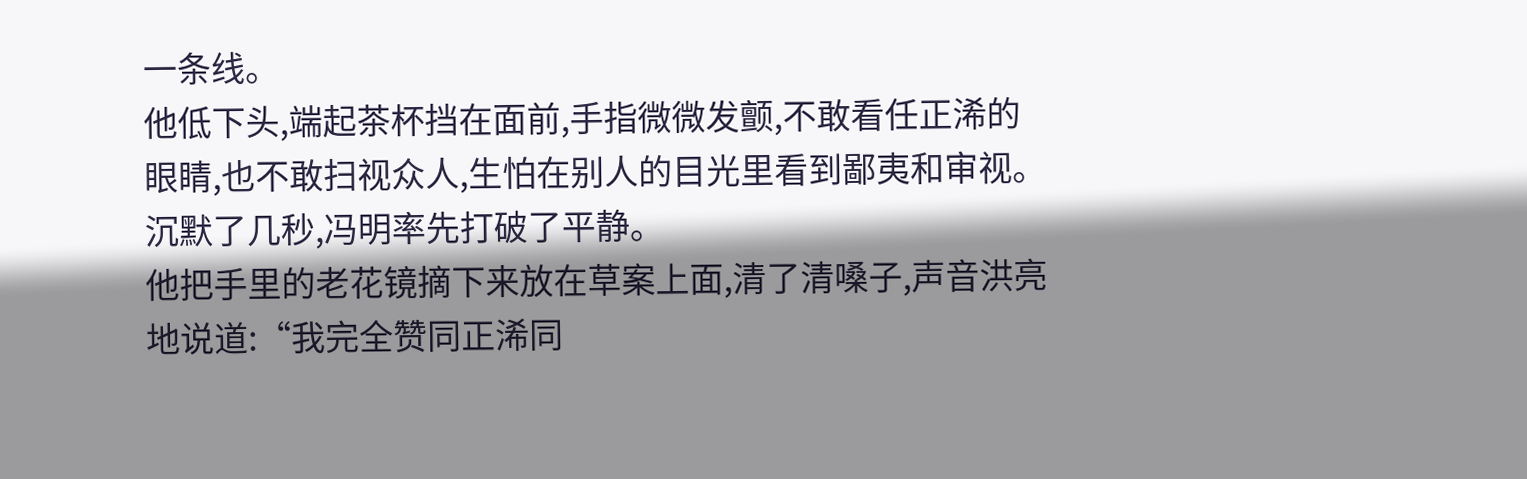一条线。
他低下头,端起茶杯挡在面前,手指微微发颤,不敢看任正浠的眼睛,也不敢扫视众人,生怕在别人的目光里看到鄙夷和审视。
沉默了几秒,冯明率先打破了平静。
他把手里的老花镜摘下来放在草案上面,清了清嗓子,声音洪亮地说道:“我完全赞同正浠同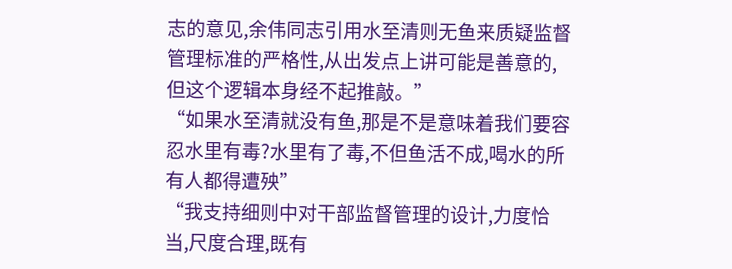志的意见,余伟同志引用水至清则无鱼来质疑监督管理标准的严格性,从出发点上讲可能是善意的,但这个逻辑本身经不起推敲。”
“如果水至清就没有鱼,那是不是意味着我们要容忍水里有毒?水里有了毒,不但鱼活不成,喝水的所有人都得遭殃”
“我支持细则中对干部监督管理的设计,力度恰当,尺度合理,既有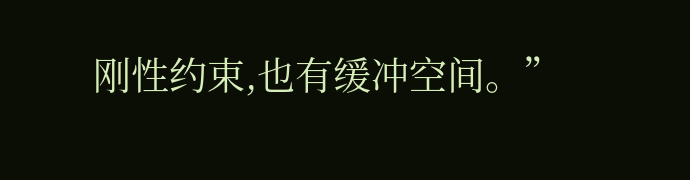刚性约束,也有缓冲空间。”